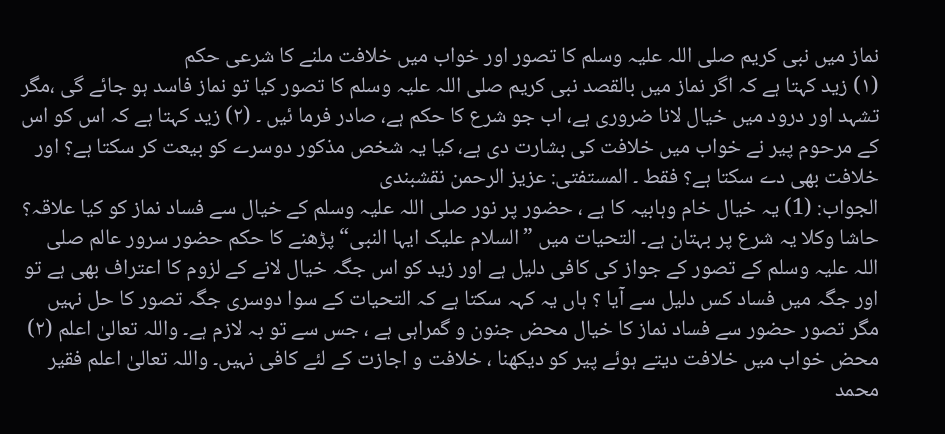نماز میں نبی کریم صلی اللہ علیہ وسلم کا تصور اور خواب میں خلافت ملنے کا شرعی حکم
(۱) زید کہتا ہے کہ اگر نماز میں بالقصد نبی کریم صلی اللہ علیہ وسلم کا تصور کیا تو نماز فاسد ہو جائے گی ،مگر تشہد اور درود میں خیال لانا ضروری ہے، اب جو شرع کا حکم ہے، صادر فرما ئیں ۔ (۲) زید کہتا ہے کہ اس کو اس کے مرحوم پیر نے خواب میں خلافت کی بشارت دی ہے، کیا یہ شخص مذکور دوسرے کو بیعت کر سکتا ہے؟ اور خلافت بھی دے سکتا ہے؟ فقط ۔ المستفتی: عزیز الرحمن نقشبندی
الجواب: (1) یہ خیال خام وہابیہ کا ہے ، حضور پر نور صلی اللہ علیہ وسلم کے خیال سے فساد نماز کو کیا علاقہ؟ حاشا وکلا یہ شرع پر بہتان ہے۔ التحیات میں ”السلام علیک ایہا النبی“ پڑھنے کا حکم حضور سرور عالم صلی اللہ علیہ وسلم کے تصور کے جواز کی کافی دلیل ہے اور زید کو اس جگہ خیال لانے کے لزوم کا اعتراف بھی ہے تو اور جگہ میں فساد کس دلیل سے آیا ؟ ہاں یہ کہہ سکتا ہے کہ التحیات کے سوا دوسری جگہ تصور کا حل نہیں مگر تصور حضور سے فساد نماز کا خیال محض جنون و گمراہی ہے ، جس سے تو بہ لازم ہے۔ واللہ تعالیٰ اعلم (۲) محض خواب میں خلافت دیتے ہوئے پیر کو دیکھنا ، خلافت و اجازت کے لئے کافی نہیں۔ واللہ تعالیٰ اعلم فقیر محمد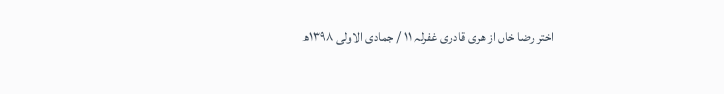اختر رضا خاں از هری قادری غفرلہ ۱۱ / جمادی الاولی ۱۳۹۸ھ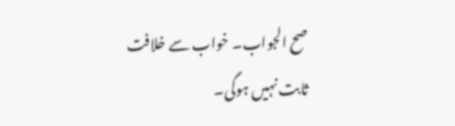صح الجواب۔ خواب سے خلافت ثابت نہیں ہوگی۔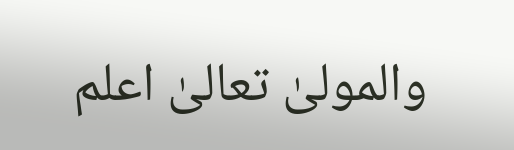والمولیٰ تعالیٰ اعلم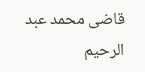قاضی محمد عبد الرحیم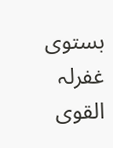بستوی غفرلہ القوی